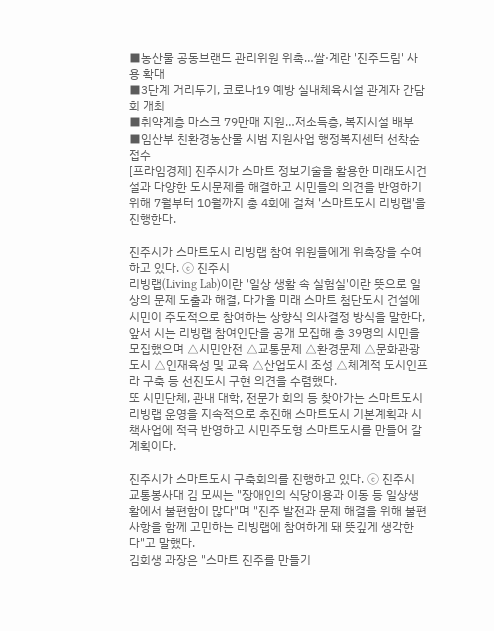■농산물 공동브랜드 관리위원 위촉…쌀·계란 '진주드림' 사용 확대
■3단계 거리두기, 코로나19 예방 실내체육시설 관계자 간담회 개최
■취약계층 마스크 79만매 지원…저소득층, 복지시설 배부
■임산부 친환경농산물 시범 지원사업 행정복지센터 선착순 접수
[프라임경제] 진주시가 스마트 정보기술을 활용한 미래도시건설과 다양한 도시문제를 해결하고 시민들의 의견을 반영하기 위해 7월부터 10월까지 총 4회에 걸쳐 '스마트도시 리빙랩'을 진행한다.

진주시가 스마트도시 리빙랩 참여 위원들에게 위촉장을 수여하고 있다. ⓒ 진주시
리빙랩(Living Lab)이란 '일상 생활 속 실험실'이란 뜻으로 일상의 문제 도출과 해결, 다가올 미래 스마트 첨단도시 건설에 시민이 주도적으로 참여하는 상향식 의사결정 방식을 말한다,
앞서 시는 리빙랩 참여인단을 공개 모집해 총 39명의 시민을 모집했으며 △시민안전 △교통문제 △환경문제 △문화관광도시 △인재육성 및 교육 △산업도시 조성 △체계적 도시인프라 구축 등 선진도시 구현 의견을 수렴했다.
또 시민단체, 관내 대학, 전문가 회의 등 찾아가는 스마트도시 리빙랩 운영을 지속적으로 추진해 스마트도시 기본계획과 시책사업에 적극 반영하고 시민주도형 스마트도시를 만들어 갈 계획이다.

진주시가 스마트도시 구축회의를 진행하고 있다. ⓒ 진주시
교통봉사대 김 모씨는 "장애인의 식당이용과 이동 등 일상생활에서 불편함이 많다"며 "진주 발전과 문제 해결을 위해 불편사항을 함께 고민하는 리빙랩에 참여하게 돼 뜻깊게 생각한다"고 말했다.
김회생 과장은 "스마트 진주를 만들기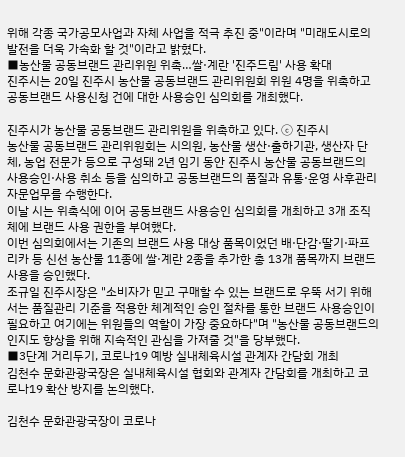위해 각종 국가공모사업과 자체 사업을 적극 추진 중"이라며 "미래도시로의 발전을 더욱 가속화 할 것"이라고 밝혔다.
■농산물 공동브랜드 관리위원 위촉…쌀·계란 '진주드림' 사용 확대
진주시는 20일 진주시 농산물 공동브랜드 관리위원회 위원 4명을 위촉하고 공동브랜드 사용신청 건에 대한 사용승인 심의회를 개최했다.

진주시가 농산물 공동브랜드 관리위원을 위촉하고 있다. ⓒ 진주시
농산물 공동브랜드 관리위원회는 시의원, 농산물 생산·출하기관, 생산자 단체, 농업 전문가 등으로 구성돼 2년 임기 동안 진주시 농산물 공동브랜드의 사용승인·사용 취소 등을 심의하고 공동브랜드의 품질과 유통·운영 사후관리 자문업무를 수행한다.
이날 시는 위촉식에 이어 공동브랜드 사용승인 심의회를 개최하고 3개 조직체에 브랜드 사용 권한을 부여했다.
이번 심의회에서는 기존의 브랜드 사용 대상 품목이었던 배·단감·딸기·파프리카 등 신선 농산물 11종에 쌀·계란 2종을 추가한 총 13개 품목까지 브랜드 사용을 승인했다.
조규일 진주시장은 "소비자가 믿고 구매할 수 있는 브랜드로 우뚝 서기 위해서는 품질관리 기준을 적용한 체계적인 승인 절차를 통한 브랜드 사용승인이 필요하고 여기에는 위원들의 역할이 가장 중요하다"며 "농산물 공동브랜드의 인지도 향상을 위해 지속적인 관심을 가져줄 것"을 당부했다.
■3단계 거리두기, 코로나19 예방 실내체육시설 관계자 간담회 개최
김천수 문화관광국장은 실내체육시설 협회와 관계자 간담회를 개최하고 코로나19 확산 방지를 논의했다.

김천수 문화관광국장이 코로나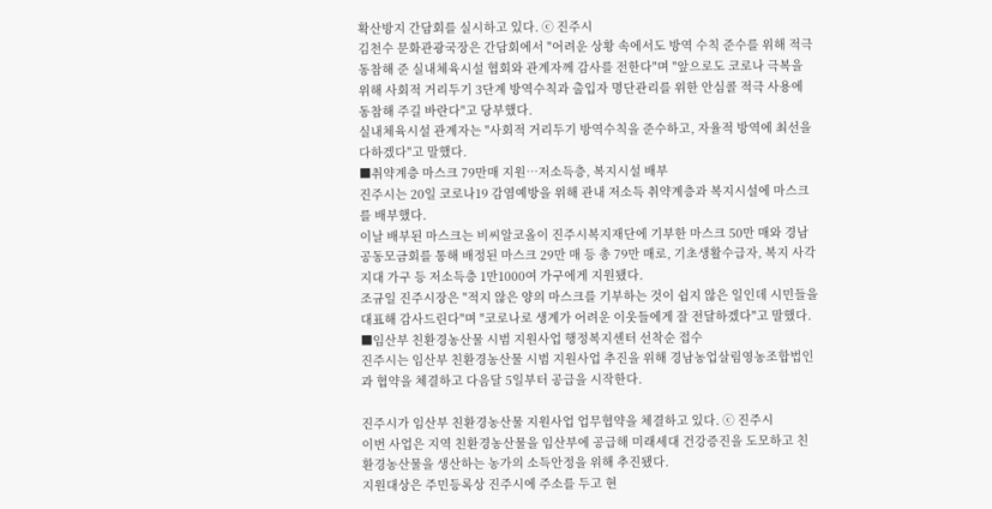확산방지 간담회를 실시하고 있다. ⓒ 진주시
김천수 문화관광국장은 간담회에서 "어려운 상황 속에서도 방역 수칙 준수를 위해 적극 동참해 준 실내체육시설 협회와 관계자께 감사를 전한다"며 "앞으로도 코로나 극복을 위해 사회적 거리두기 3단계 방역수칙과 출입자 명단관리를 위한 안심콜 적극 사용에 동참해 주길 바란다"고 당부했다.
실내체육시설 관계자는 "사회적 거리두기 방역수칙을 준수하고, 자율적 방역에 최선을 다하겠다"고 말했다.
■취약계층 마스크 79만매 지원…저소득층, 복지시설 배부
진주시는 20일 코로나19 감염예방을 위해 관내 저소득 취약계층과 복지시설에 마스크를 배부했다.
이날 배부된 마스크는 비씨알코올이 진주시복지재단에 기부한 마스크 50만 매와 경남공동모금회를 통해 배정된 마스크 29만 매 등 총 79만 매로, 기초생활수급자, 복지 사각지대 가구 등 저소득층 1만1000여 가구에게 지원됐다.
조규일 진주시장은 "적지 않은 양의 마스크를 기부하는 것이 쉽지 않은 일인데 시민들을 대표해 감사드린다"며 "코로나로 생계가 어려운 이웃들에게 잘 전달하겠다"고 말했다.
■임산부 친환경농산물 시범 지원사업 행정복지센터 선착순 접수
진주시는 임산부 친환경농산물 시범 지원사업 추진을 위해 경남농업살림영농조합법인과 협약을 체결하고 다음달 5일부터 공급을 시작한다.

진주시가 임산부 친환경농산물 지원사업 업무협약을 체결하고 있다. ⓒ 진주시
이번 사업은 지역 친환경농산물을 임산부에 공급해 미래세대 건강증진을 도모하고 친환경농산물을 생산하는 농가의 소득안정을 위해 추진됐다.
지원대상은 주민등록상 진주시에 주소를 두고 현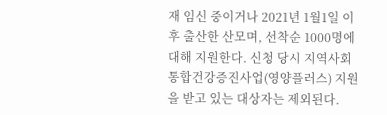재 임신 중이거나 2021년 1월1일 이후 출산한 산모며, 선착순 1000명에 대해 지원한다. 신청 당시 지역사회 통합건강증진사업(영양플러스) 지원을 받고 있는 대상자는 제외된다.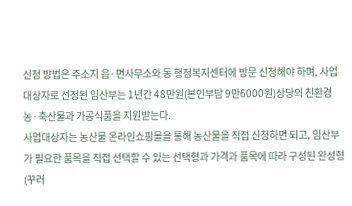신청 방법은 주소지 읍·면사무소와 동 행정복지센터에 방문 신청해야 하며, 사업대상자로 선정된 임산부는 1년간 48만원(본인부담 9만6000원)상당의 친환경 농·축산물과 가공식품을 지원받는다.
사업대상자는 농산물 온라인쇼핑몰을 통해 농산물을 직접 신청하면 되고, 임산부가 필요한 품목을 직접 선택할 수 있는 선택형과 가격과 품목에 따라 구성된 완성형(꾸러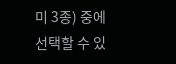미 3종) 중에 선택할 수 있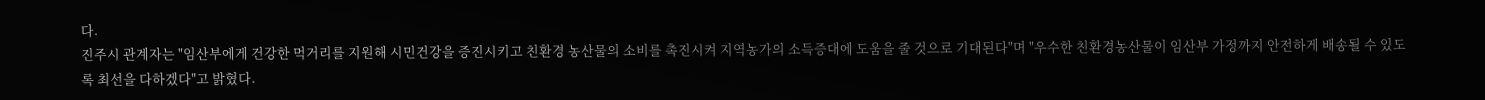다.
진주시 관계자는 "임산부에게 건강한 먹거리를 지원해 시민건강을 증진시키고 친환경 농산물의 소비를 촉진시켜 지역농가의 소득증대에 도움을 줄 것으로 기대된다"며 "우수한 친환경농산물이 임산부 가정까지 안전하게 배송될 수 있도록 최선을 다하겠다"고 밝혔다.